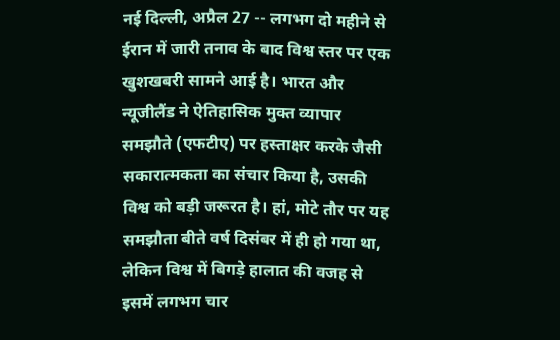नई दिल्ली, अप्रैल 27 -- लगभग दो महीने से ईरान में जारी तनाव के बाद विश्व स्तर पर एक खुशखबरी सामने आई है। भारत और न्यूजीलैंड ने ऐतिहासिक मुक्त व्यापार समझौते (एफटीए) पर हस्ताक्षर करके जैसी सकारात्मकता का संचार किया है, उसकी विश्व को बड़ी जरूरत है। हां, मोटे तौर पर यह समझौता बीते वर्ष दिसंबर में ही हो गया था, लेकिन विश्व में बिगड़े हालात की वजह से इसमें लगभग चार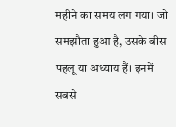महीने का समय लग गया। जो समझौता हुआ है, उसके बीस पहलू या अध्याय हैं। इनमें सबसे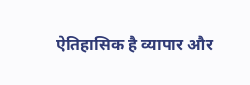ऐतिहासिक है व्यापार और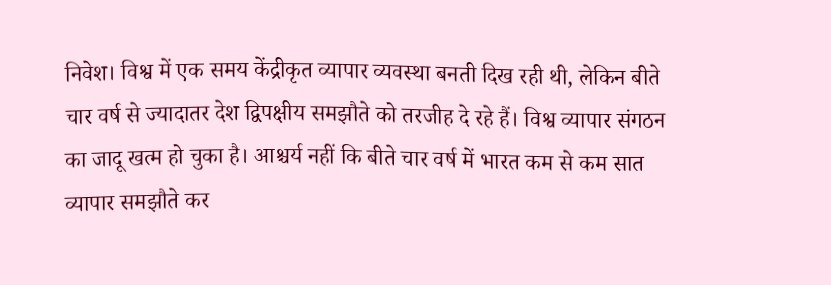निवेश। विश्व में एक समय केंद्रीकृत व्यापार व्यवस्था बनती दिख रही थी, लेकिन बीते चार वर्ष से ज्यादातर देश द्विपक्षीय समझौते को तरजीह दे रहे हैं। विश्व व्यापार संगठन का जादू खत्म हो चुका है। आश्चर्य नहीं कि बीते चार वर्ष में भारत कम से कम सात व्यापार समझौते कर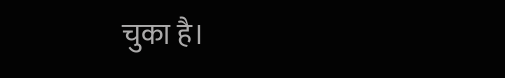चुका है।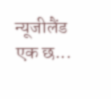न्यूजीलैंड एक छ...